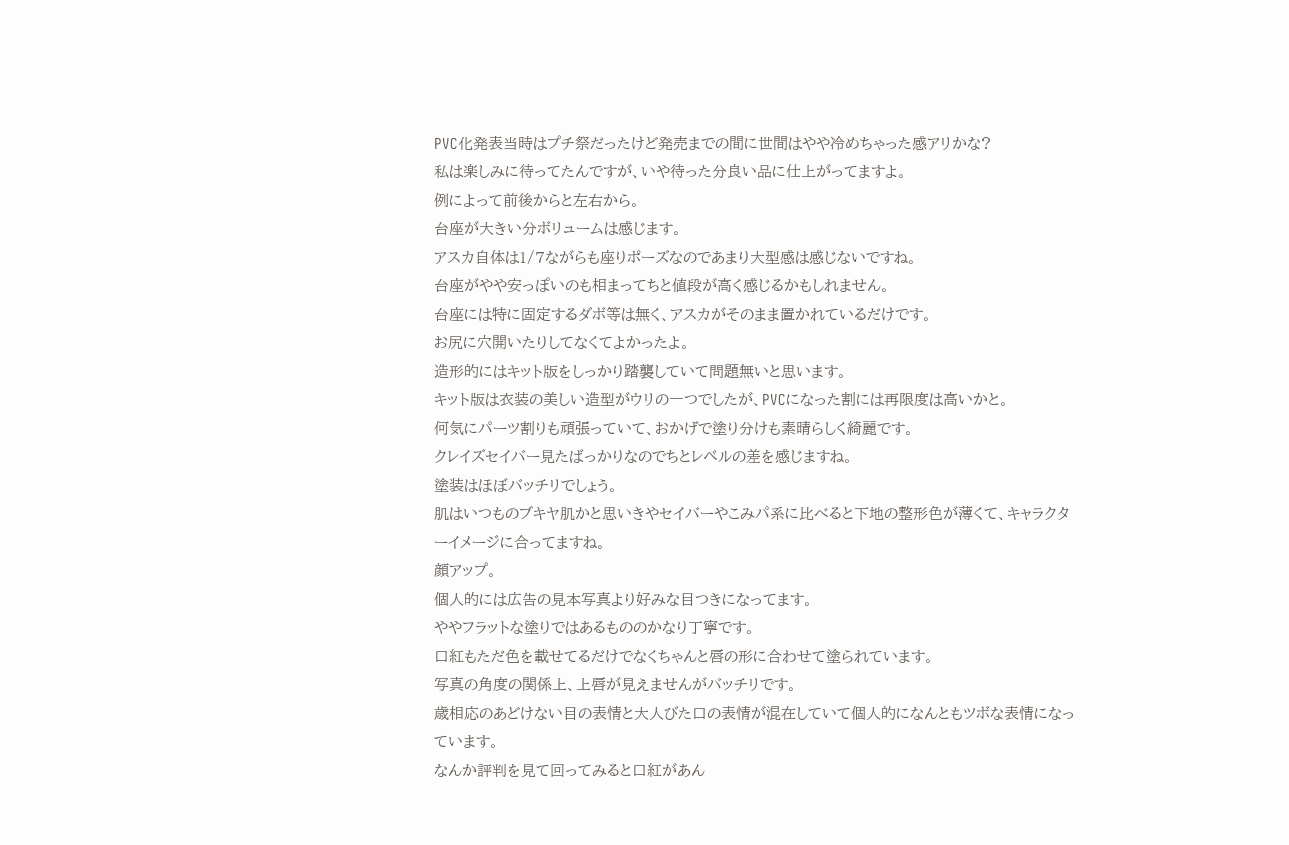PVC化発表当時はプチ祭だったけど発売までの間に世間はやや冷めちゃった感アリかな?
私は楽しみに待ってたんですが、いや待った分良い品に仕上がってますよ。
例によって前後からと左右から。
台座が大きい分ボリュームは感じます。
アスカ自体は1/7ながらも座りポーズなのであまり大型感は感じないですね。
台座がやや安っぽいのも相まってちと値段が高く感じるかもしれません。
台座には特に固定するダボ等は無く、アスカがそのまま置かれているだけです。
お尻に穴開いたりしてなくてよかったよ。
造形的にはキット版をしっかり踏襲していて問題無いと思います。
キット版は衣装の美しい造型がウリの一つでしたが、PVCになった割には再限度は高いかと。
何気にパーツ割りも頑張っていて、おかげで塗り分けも素晴らしく綺麗です。
クレイズセイバー見たばっかりなのでちとレベルの差を感じますね。
塗装はほぼバッチリでしょう。
肌はいつものブキヤ肌かと思いきやセイバーやこみパ系に比べると下地の整形色が薄くて、キャラクターイメージに合ってますね。
顔アップ。
個人的には広告の見本写真より好みな目つきになってます。
ややフラットな塗りではあるもののかなり丁寧です。
口紅もただ色を載せてるだけでなくちゃんと唇の形に合わせて塗られています。
写真の角度の関係上、上唇が見えませんがバッチリです。
歳相応のあどけない目の表情と大人びた口の表情が混在していて個人的になんともツボな表情になっています。
なんか評判を見て回ってみると口紅があん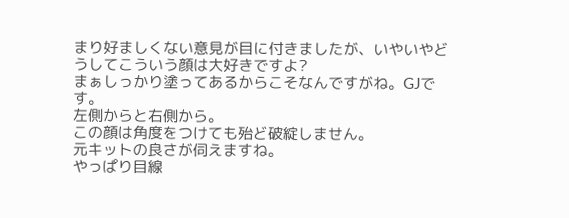まり好ましくない意見が目に付きましたが、いやいやどうしてこういう顔は大好きですよ?
まぁしっかり塗ってあるからこそなんですがね。GJです。
左側からと右側から。
この顔は角度をつけても殆ど破綻しません。
元キットの良さが伺えますね。
やっぱり目線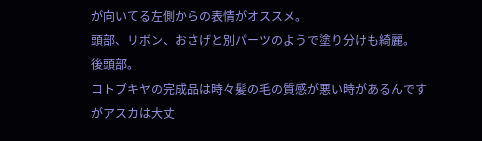が向いてる左側からの表情がオススメ。
頭部、リボン、おさげと別パーツのようで塗り分けも綺麗。
後頭部。
コトブキヤの完成品は時々髪の毛の質感が悪い時があるんですがアスカは大丈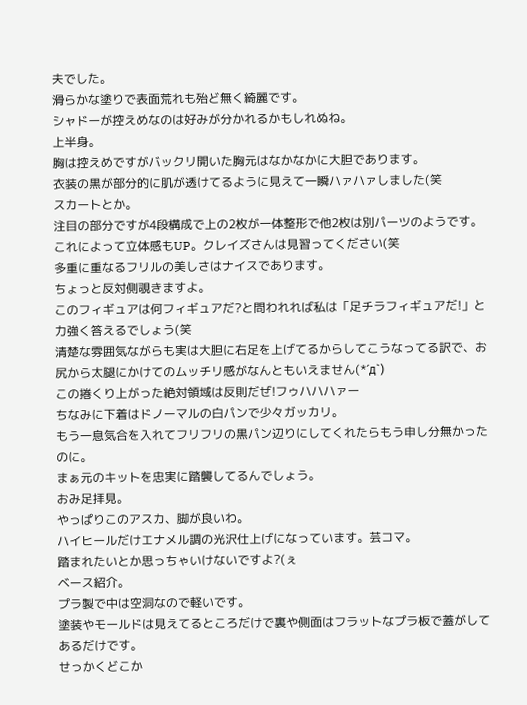夫でした。
滑らかな塗りで表面荒れも殆ど無く綺麗です。
シャドーが控えめなのは好みが分かれるかもしれぬね。
上半身。
胸は控えめですがバックリ開いた胸元はなかなかに大胆であります。
衣装の黒が部分的に肌が透けてるように見えて一瞬ハァハァしました(笑
スカートとか。
注目の部分ですが4段構成で上の2枚が一体整形で他2枚は別パーツのようです。
これによって立体感もUP。クレイズさんは見習ってください(笑
多重に重なるフリルの美しさはナイスであります。
ちょっと反対側覗きますよ。
このフィギュアは何フィギュアだ?と問われれば私は「足チラフィギュアだ!」と力強く答えるでしょう(笑
清楚な雰囲気ながらも実は大胆に右足を上げてるからしてこうなってる訳で、お尻から太腿にかけてのムッチリ感がなんともいえません(*´д`)
この捲くり上がった絶対領域は反則だぜ!フゥハハハァー
ちなみに下着はドノーマルの白パンで少々ガッカリ。
もう一息気合を入れてフリフリの黒パン辺りにしてくれたらもう申し分無かったのに。
まぁ元のキットを忠実に踏襲してるんでしょう。
おみ足拝見。
やっぱりこのアスカ、脚が良いわ。
ハイヒールだけエナメル調の光沢仕上げになっています。芸コマ。
踏まれたいとか思っちゃいけないですよ?(ぇ
ベース紹介。
プラ製で中は空洞なので軽いです。
塗装やモールドは見えてるところだけで裏や側面はフラットなプラ板で蓋がしてあるだけです。
せっかくどこか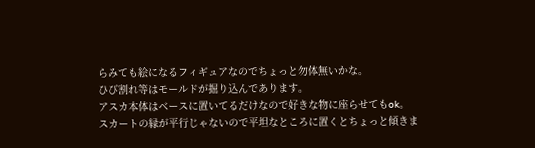らみても絵になるフィギュアなのでちょっと勿体無いかな。
ひび割れ等はモールドが掘り込んであります。
アスカ本体はベースに置いてるだけなので好きな物に座らせてもok。
スカートの縁が平行じゃないので平坦なところに置くとちょっと傾きま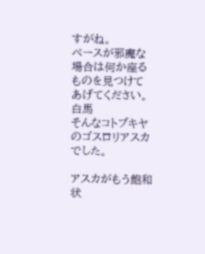すがね。
ベースが邪魔な場合は何か座るものを見つけてあげてください。
白馬
そんなコトブキヤのゴスロリアスカでした。

アスカがもう飽和状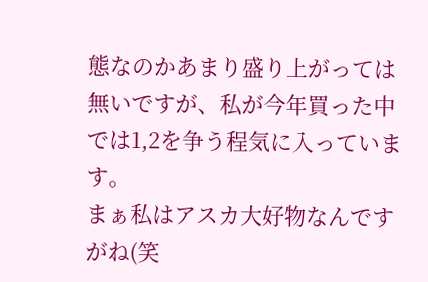態なのかあまり盛り上がっては無いですが、私が今年買った中では1,2を争う程気に入っています。
まぁ私はアスカ大好物なんですがね(笑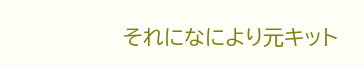それになにより元キット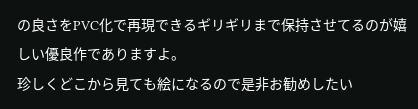の良さをPVC化で再現できるギリギリまで保持させてるのが嬉しい優良作でありますよ。
珍しくどこから見ても絵になるので是非お勧めしたい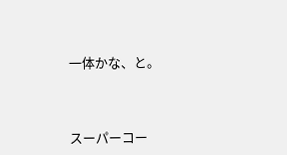一体かな、と。



スーパーコー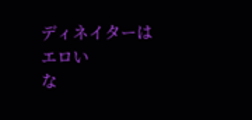ディネイターは
エロい
な